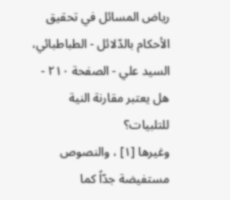رياض المسائل في تحقيق الأحكام بالدّلائل - الطباطبائي، السيد علي - الصفحة ٢١٠ - هل يعتبر مقارنة النية للتلبيات؟
وغيرها [١] ، والنصوص مستفيضة جدّاً كما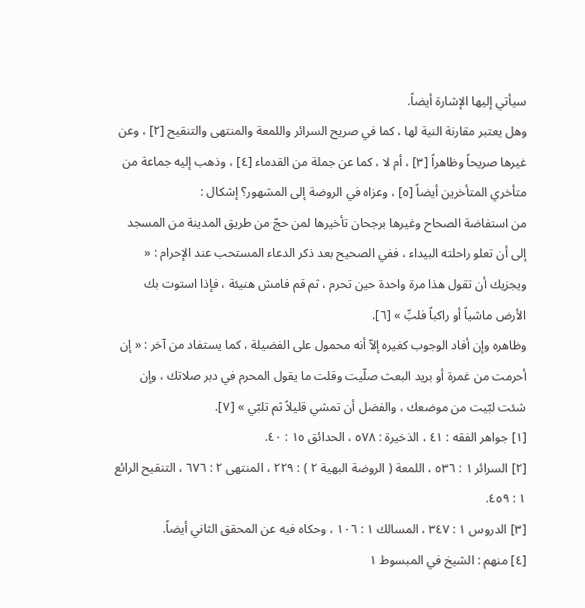سيأتي إليها الإشارة أيضاً.
وهل يعتبر مقارنة النية لها ، كما في صريح السرائر واللمعة والمنتهى والتنقيح [٢] ، وعن غيرها صريحاً وظاهراً [٣] ، أم لا ، كما عن جملة من القدماء [٤] ، وذهب إليه جماعة من متأخري المتأخرين أيضاً [٥] ، وعزاه في الروضة إلى المشهور؟ إشكال :
من استفاضة الصحاح وغيرها برجحان تأخيرها لمن حجّ من طريق المدينة من المسجد إلى أن تعلو راحلته البيداء ، ففي الصحيح بعد ذكر الدعاء المستحب عند الإحرام : « ويجزيك أن تقول هذا مرة واحدة حين تحرم ، ثم قم فامش هنيئة ، فإذا استوت بك الأرض ماشياً أو راكباً فلبِّ » [٦].
وظاهره وإن أفاد الوجوب كغيره إلاّ أنه محمول على الفضيلة ، كما يستفاد من آخر : « إن أحرمت من غمرة أو بريد البعث صلّيت وقلت ما يقول المحرم في دبر صلاتك ، وإن شئت لبّيت من موضعك ، والفضل أن تمشي قليلاً ثم تلبّي » [٧].
[١] جواهر الفقه : ٤١ ، الذخيرة : ٥٧٨ ، الحدائق ١٥ : ٤٠.
[٢] السرائر ١ : ٥٣٦ ، اللمعة ( الروضة البهية ٢ ) : ٢٢٩ ، المنتهى ٢ : ٦٧٦ ، التنقيح الرائع ١ : ٤٥٩.
[٣] الدروس ١ : ٣٤٧ ، المسالك ١ : ١٠٦ ، وحكاه فيه عن المحقق الثاني أيضاً.
[٤] منهم : الشيخ في المبسوط ١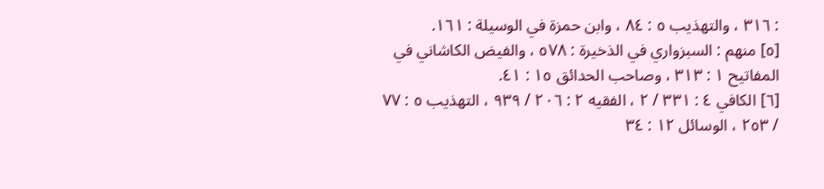: ٣١٦ ، والتهذيب ٥ : ٨٤ ، وابن حمزة في الوسيلة : ١٦١.
[٥] منهم : السبزواري في الذخيرة : ٥٧٨ ، والفيض الكاشاني في المفاتيح ١ : ٣١٣ ، وصاحب الحدائق ١٥ : ٤١.
[٦] الكافي ٤ : ٣٣١ / ٢ ، الفقيه ٢ : ٢٠٦ / ٩٣٩ ، التهذيب ٥ : ٧٧ / ٢٥٣ ، الوسائل ١٢ : ٣٤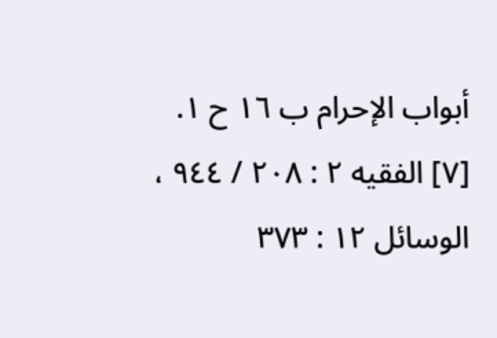أبواب الإحرام ب ١٦ ح ١.
[٧] الفقيه ٢ : ٢٠٨ / ٩٤٤ ، الوسائل ١٢ : ٣٧٣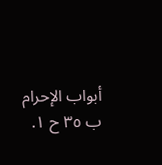أبواب الإحرام ب ٣٥ ح ١.